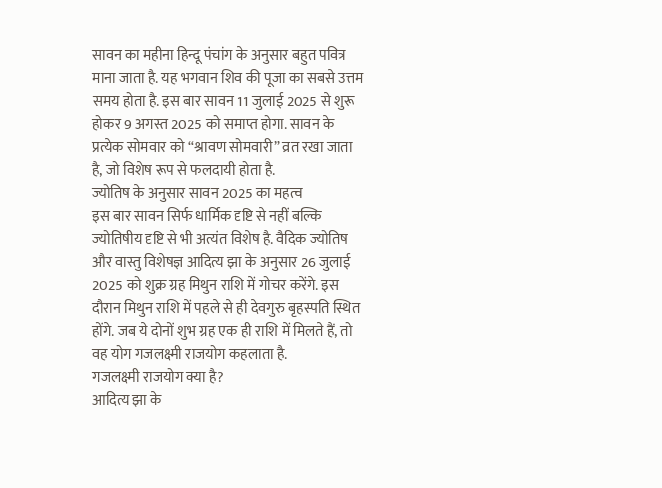सावन का महीना हिन्दू पंचांग के अनुसार बहुत पवित्र माना जाता है. यह भगवान शिव की पूजा का सबसे उत्तम समय होता है. इस बार सावन 11 जुलाई 2025 से शुरू होकर 9 अगस्त 2025 को समाप्त होगा. सावन के प्रत्येक सोमवार को “श्रावण सोमवारी” व्रत रखा जाता है, जो विशेष रूप से फलदायी होता है.
ज्योतिष के अनुसार सावन 2025 का महत्व
इस बार सावन सिर्फ धार्मिक दृष्टि से नहीं बल्कि ज्योतिषीय दृष्टि से भी अत्यंत विशेष है. वैदिक ज्योतिष और वास्तु विशेषज्ञ आदित्य झा के अनुसार 26 जुलाई 2025 को शुक्र ग्रह मिथुन राशि में गोचर करेंगे. इस दौरान मिथुन राशि में पहले से ही देवगुरु बृहस्पति स्थित होंगे. जब ये दोनों शुभ ग्रह एक ही राशि में मिलते हैं, तो वह योग गजलक्ष्मी राजयोग कहलाता है.
गजलक्ष्मी राजयोग क्या है?
आदित्य झा के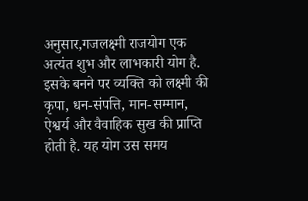अनुसार,गजलक्ष्मी राजयोग एक अत्यंत शुभ और लाभकारी योग है. इसके बनने पर व्यक्ति को लक्ष्मी की कृपा, धन-संपत्ति, मान-सम्मान, ऐश्वर्य और वैवाहिक सुख की प्राप्ति होती है. यह योग उस समय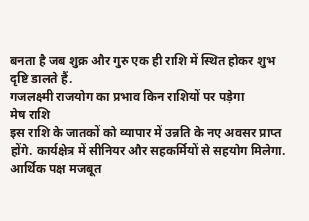बनता है जब शुक्र और गुरु एक ही राशि में स्थित होकर शुभ दृष्टि डालते हैं.
गजलक्ष्मी राजयोग का प्रभाव किन राशियों पर पड़ेगा
मेष राशि
इस राशि के जातकों को व्यापार में उन्नति के नए अवसर प्राप्त होंगे. कार्यक्षेत्र में सीनियर और सहकर्मियों से सहयोग मिलेगा. आर्थिक पक्ष मजबूत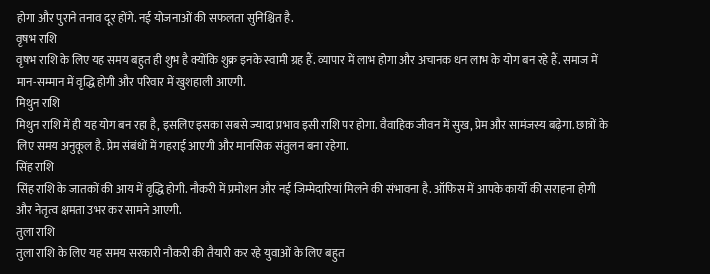होगा और पुराने तनाव दूर होंगे. नई योजनाओं की सफलता सुनिश्चित है.
वृषभ राशि
वृषभ राशि के लिए यह समय बहुत ही शुभ है क्योंकि शुक्र इनके स्वामी ग्रह हैं. व्यापार में लाभ होगा और अचानक धन लाभ के योग बन रहे हैं. समाज में मान-सम्मान में वृद्धि होगी और परिवार में खुशहाली आएगी.
मिथुन राशि
मिथुन राशि में ही यह योग बन रहा है, इसलिए इसका सबसे ज्यादा प्रभाव इसी राशि पर होगा. वैवाहिक जीवन में सुख, प्रेम और सामंजस्य बढ़ेगा. छात्रों के लिए समय अनुकूल है. प्रेम संबंधों में गहराई आएगी और मानसिक संतुलन बना रहेगा.
सिंह राशि
सिंह राशि के जातकों की आय में वृद्धि होगी. नौकरी में प्रमोशन और नई जिम्मेदारियां मिलने की संभावना है. ऑफिस में आपके कार्यों की सराहना होगी और नेतृत्व क्षमता उभर कर सामने आएगी.
तुला राशि
तुला राशि के लिए यह समय सरकारी नौकरी की तैयारी कर रहे युवाओं के लिए बहुत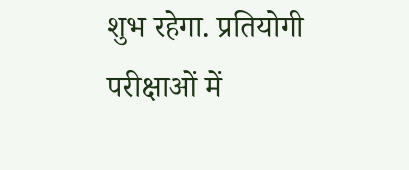शुभ रहेगा. प्रतियोगी परीक्षाओं में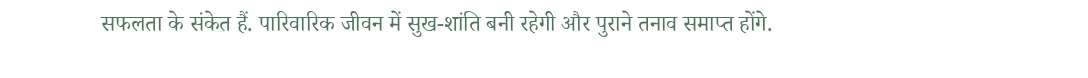सफलता के संकेत हैं. पारिवारिक जीवन में सुख-शांति बनी रहेगी और पुराने तनाव समाप्त होंगे.